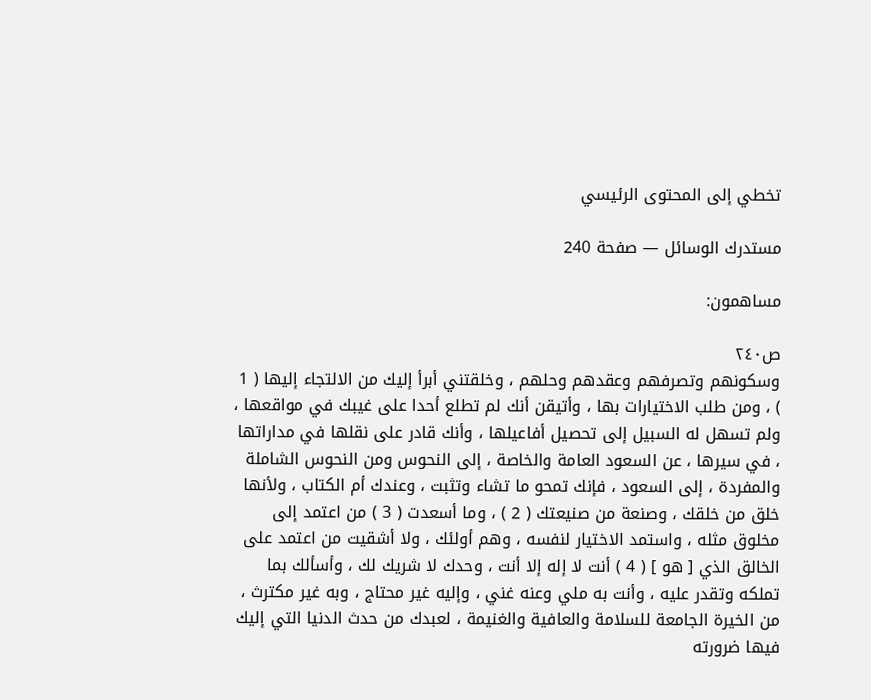تخطي إلى المحتوى الرئيسي

مستدرك الوسائل — صفحة 240

مساهمون:

ص٢٤٠
وسكونهم وتصرفهم وعقدهم وحلهم ، وخلقتني أبرأ إليك من الالتجاء إليها ( 1 ) ، ومن طلب الاختيارات بها ، وأتيقن أنك لم تطلع أحدا على غيبك في مواقعها ، ولم تسهل له السبيل إلى تحصيل أفاعيلها ، وأنك قادر على نقلها في مداراتها ، في سيرها ، عن السعود العامة والخاصة ، إلى النحوس ومن النحوس الشاملة والمفردة ، إلى السعود ، فإنك تمحو ما تشاء وتثبت ، وعندك أم الكتاب ، ولأنها خلق من خلقك ، وصنعة من صنيعتك ( 2 ) ، وما أسعدت ( 3 ) من اعتمد إلى مخلوق مثله ، واستمد الاختيار لنفسه ، وهم أولئك ، ولا أشقيت من اعتمد على الخالق الذي [ هو ] ( 4 ) أنت لا إله إلا أنت ، وحدك لا شريك لك ، وأسألك بما تملكه وتقدر عليه ، وأنت به ملي وعنه غني ، وإليه غير محتاج ، وبه غير مكترث ، من الخيرة الجامعة للسلامة والعافية والغنيمة ، لعبدك من حدث الدنيا التي إليك فيها ضرورته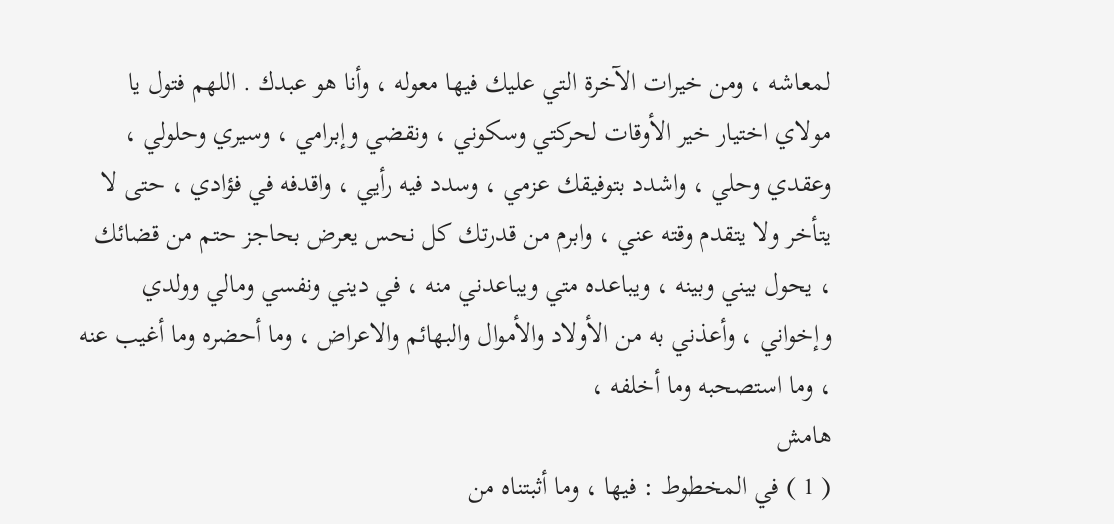لمعاشه ، ومن خيرات الآخرة التي عليك فيها معوله ، وأنا هو عبدك . اللهم فتول يا مولاي اختيار خير الأوقات لحركتي وسكوني ، ونقضي وإبرامي ، وسيري وحلولي ، وعقدي وحلي ، واشدد بتوفيقك عزمي ، وسدد فيه رأيي ، واقدفه في فؤادي ، حتى لا يتأخر ولا يتقدم وقته عني ، وابرم من قدرتك كل نحس يعرض بحاجز حتم من قضائك ، يحول بيني وبينه ، ويباعده متي ويباعدني منه ، في ديني ونفسي ومالي وولدي وإخواني ، وأعذني به من الأولاد والأموال والبهائم والاعراض ، وما أحضره وما أغيب عنه ، وما استصحبه وما أخلفه ،
هامش
( 1 ) في المخطوط : فيها ، وما أثبتناه من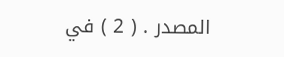المصدر . ( 2 ) في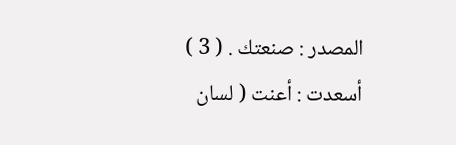المصدر : صنعتك . ( 3 ) أسعدت : أعنت ( لسان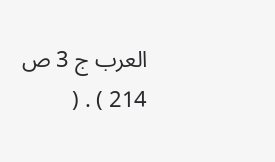العرب ج 3 ص 214 ) . (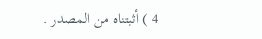4 ) أثبتناه من المصدر .